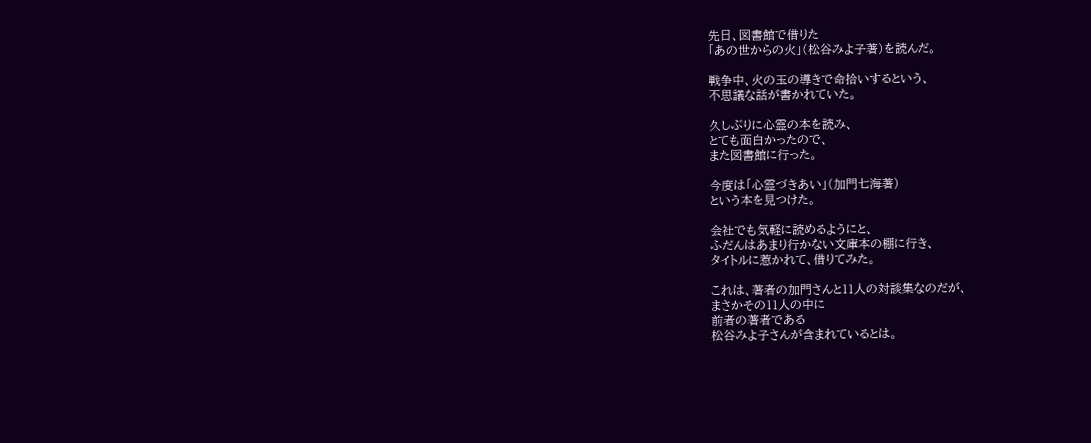先日、図書館で借りた
「あの世からの火」(松谷みよ子著)を読んだ。

戦争中、火の玉の導きで命拾いするという、
不思議な話が書かれていた。

久しぶりに心霊の本を読み、
とても面白かったので、
また図書館に行った。

今度は「心霊づきあい」(加門七海著)
という本を見つけた。

会社でも気軽に読めるようにと、
ふだんはあまり行かない文庫本の棚に行き、
タイトルに惹かれて、借りてみた。

これは、著者の加門さんと11人の対談集なのだが、
まさかその11人の中に
前者の著者である
松谷みよ子さんが含まれているとは。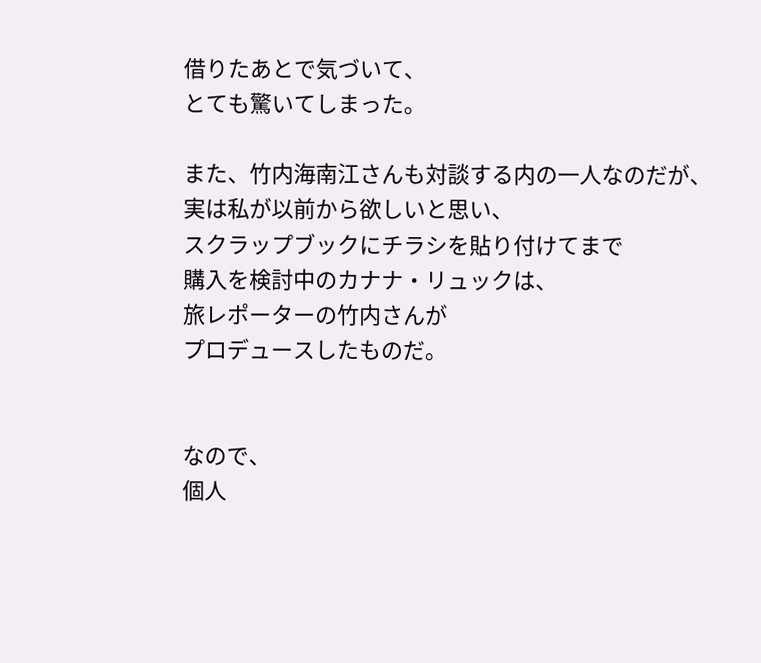借りたあとで気づいて、
とても驚いてしまった。

また、竹内海南江さんも対談する内の一人なのだが、
実は私が以前から欲しいと思い、
スクラップブックにチラシを貼り付けてまで
購入を検討中のカナナ・リュックは、
旅レポーターの竹内さんが
プロデュースしたものだ。


なので、
個人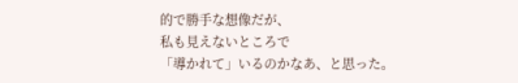的で勝手な想像だが、
私も見えないところで
「導かれて」いるのかなあ、と思った。